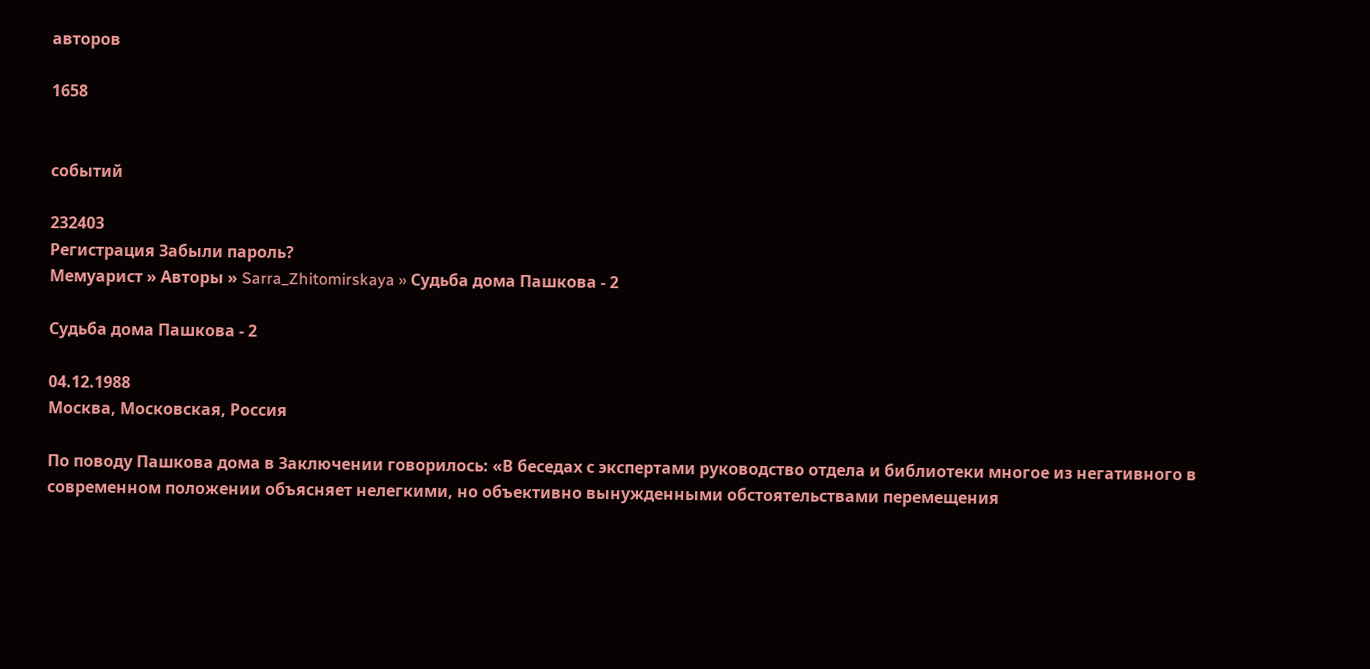авторов

1658


событий

232403
Регистрация Забыли пароль?
Мемуарист » Авторы » Sarra_Zhitomirskaya » Судьба дома Пашкова - 2

Судьба дома Пашкова - 2

04.12.1988
Москва, Московская, Россия

По поводу Пашкова дома в Заключении говорилось: «В беседах с экспертами руководство отдела и библиотеки многое из негативного в современном положении объясняет нелегкими, но объективно вынужденными обстоятельствами перемещения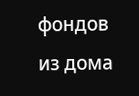фондов из дома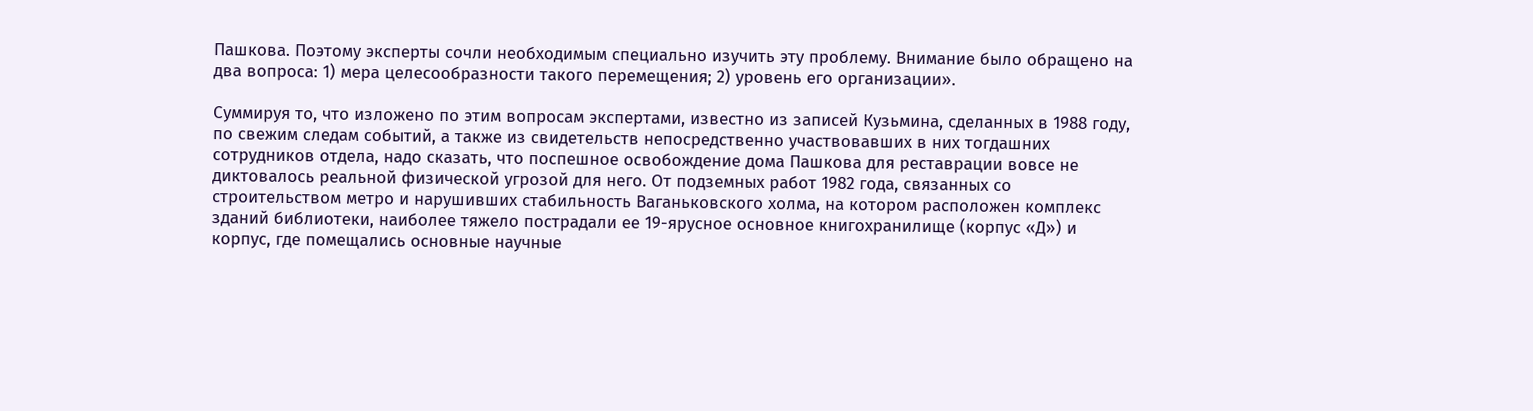Пашкова. Поэтому эксперты сочли необходимым специально изучить эту проблему. Внимание было обращено на два вопроса: 1) мера целесообразности такого перемещения; 2) уровень его организации».

Суммируя то, что изложено по этим вопросам экспертами, известно из записей Кузьмина, сделанных в 1988 году, по свежим следам событий, а также из свидетельств непосредственно участвовавших в них тогдашних сотрудников отдела, надо сказать, что поспешное освобождение дома Пашкова для реставрации вовсе не диктовалось реальной физической угрозой для него. От подземных работ 1982 года, связанных со строительством метро и нарушивших стабильность Ваганьковского холма, на котором расположен комплекс зданий библиотеки, наиболее тяжело пострадали ее 19-ярусное основное книгохранилище (корпус «Д») и корпус, где помещались основные научные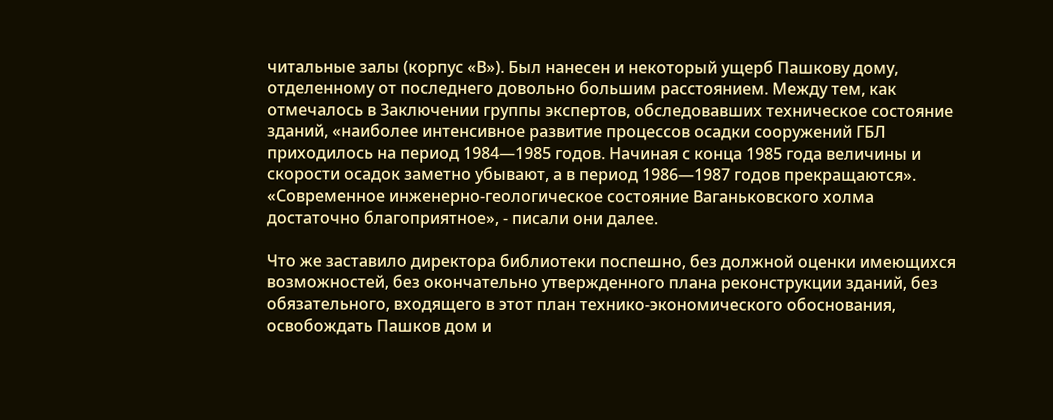читальные залы (корпус «В»). Был нанесен и некоторый ущерб Пашкову дому, отделенному от последнего довольно большим расстоянием. Между тем, как отмечалось в Заключении группы экспертов, обследовавших техническое состояние зданий, «наиболее интенсивное развитие процессов осадки сооружений ГБЛ приходилось на период 1984—1985 годов. Начиная с конца 1985 года величины и скорости осадок заметно убывают, а в период 1986—1987 годов прекращаются». «Современное инженерно-геологическое состояние Ваганьковского холма достаточно благоприятное», - писали они далее.

Что же заставило директора библиотеки поспешно, без должной оценки имеющихся возможностей, без окончательно утвержденного плана реконструкции зданий, без обязательного, входящего в этот план технико-экономического обоснования, освобождать Пашков дом и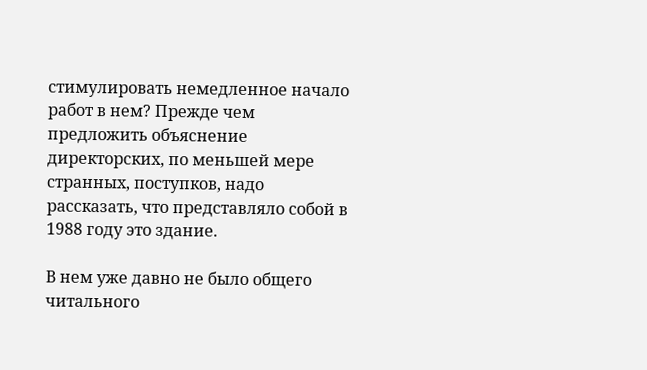стимулировать немедленное начало работ в нем? Прежде чем предложить объяснение директорских, по меньшей мере странных, поступков, надо рассказать, что представляло собой в 1988 году это здание.

В нем уже давно не было общего читального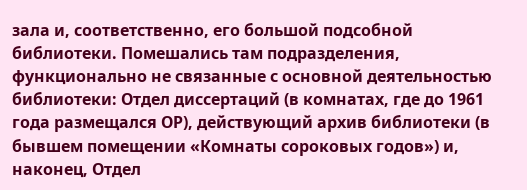зала и, соответственно, его большой подсобной библиотеки. Помешались там подразделения, функционально не связанные с основной деятельностью библиотеки: Отдел диссертаций (в комнатах, где до 1961 года размещался ОР), действующий архив библиотеки (в бывшем помещении «Комнаты сороковых годов») и, наконец, Отдел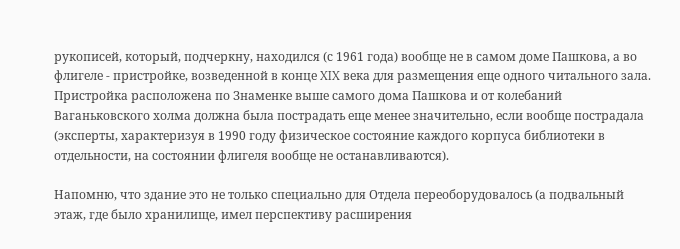рукописей, который, подчеркну, находился (с 1961 года) вообще не в самом доме Пашкова, а во флигеле - пристройке, возведенной в конце XIX века для размещения еще одного читального зала. Пристройка расположена по Знаменке выше самого дома Пашкова и от колебаний Ваганьковского холма должна была пострадать еще менее значительно, если вообще пострадала (эксперты, характеризуя в 1990 году физическое состояние каждого корпуса библиотеки в отдельности, на состоянии флигеля вообще не останавливаются).

Напомню, что здание это не только специально для Отдела переоборудовалось (а подвальный этаж, где было хранилище, имел перспективу расширения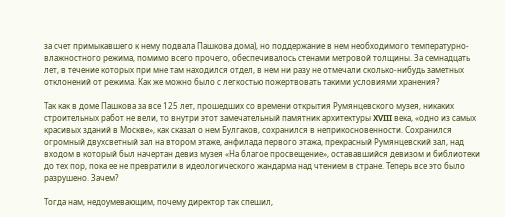за счет примыкавшего к нему подвала Пашкова дома), но поддержание в нем необходимого температурно-влажностного режима, помимо всего прочего, обеспечивалось стенами метровой толщины. За семнадцать лет, в течение которых при мне там находился отдел, в нем ни разу не отмечали сколько-нибудь заметных отклонений от режима. Как же можно было с легкостью пожертвовать такими условиями хранения?

Так как в доме Пашкова за все 125 лет, прошедших со времени открытия Румянцевского музея, никаких строительных работ не вели, то внутри этот замечательный памятник архитектуры XVIII века, «одно из самых красивых зданий в Москве», как сказал о нем Булгаков, сохранился в неприкосновенности. Сохранился огромный двухсветный зал на втором этаже, анфилада первого этажа, прекрасный Румянцевский зал, над входом в который был начертан девиз музея «На благое просвещение», остававшийся девизом и библиотеки до тех пор, пока ее не превратили в идеологического жандарма над чтением в стране. Теперь все это было разрушено. Зачем?

Тогда нам, недоумевающим, почему директор так спешил,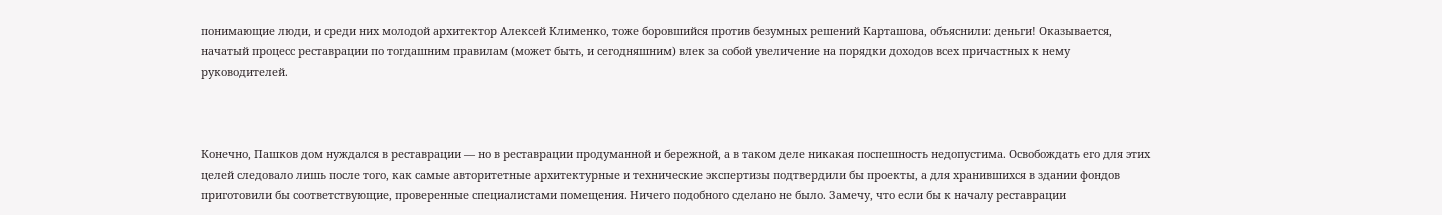понимающие люди, и среди них молодой архитектор Алексей Клименко, тоже боровшийся против безумных решений Карташова, объяснили: деньги! Оказывается, начатый процесс реставрации по тогдашним правилам (может быть, и сегодняшним) влек за собой увеличение на порядки доходов всех причастных к нему руководителей.



Конечно, Пашков дом нуждался в реставрации — но в реставрации продуманной и бережной, а в таком деле никакая поспешность недопустима. Освобождать его для этих целей следовало лишь после того, как самые авторитетные архитектурные и технические экспертизы подтвердили бы проекты, а для хранившихся в здании фондов приготовили бы соответствующие, проверенные специалистами помещения. Ничего подобного сделано не было. Замечу, что если бы к началу реставрации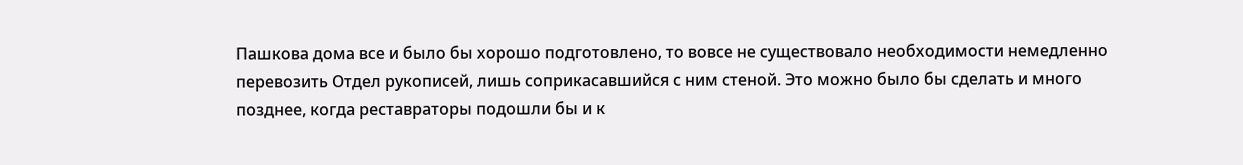Пашкова дома все и было бы хорошо подготовлено, то вовсе не существовало необходимости немедленно перевозить Отдел рукописей, лишь соприкасавшийся с ним стеной. Это можно было бы сделать и много позднее, когда реставраторы подошли бы и к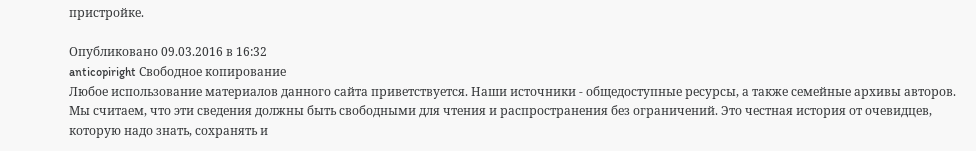пристройке.

Опубликовано 09.03.2016 в 16:32
anticopiright Свободное копирование
Любое использование материалов данного сайта приветствуется. Наши источники - общедоступные ресурсы, а также семейные архивы авторов. Мы считаем, что эти сведения должны быть свободными для чтения и распространения без ограничений. Это честная история от очевидцев, которую надо знать, сохранять и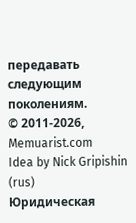передавать следующим поколениям.
© 2011-2026, Memuarist.com
Idea by Nick Gripishin (rus)
Юридическая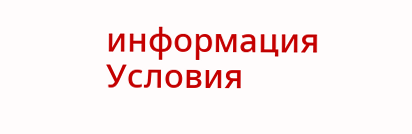информация
Условия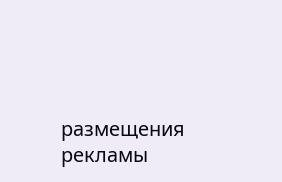размещения рекламы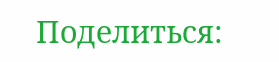Поделиться: